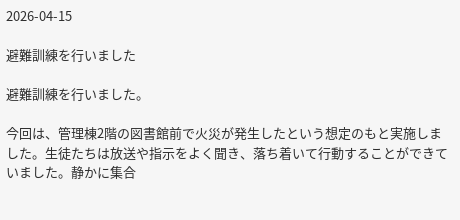2026-04-15

避難訓練を行いました

避難訓練を行いました。

今回は、管理棟2階の図書館前で火災が発生したという想定のもと実施しました。生徒たちは放送や指示をよく聞き、落ち着いて行動することができていました。静かに集合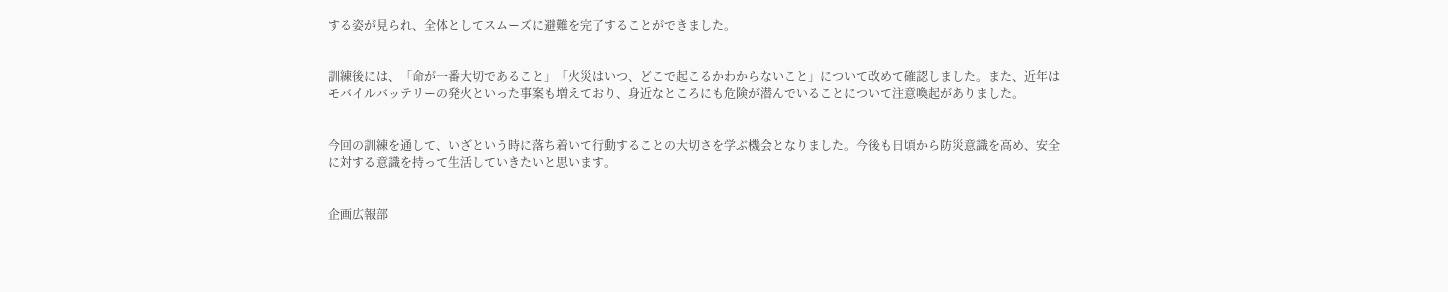する姿が見られ、全体としてスムーズに避難を完了することができました。


訓練後には、「命が一番大切であること」「火災はいつ、どこで起こるかわからないこと」について改めて確認しました。また、近年はモバイルバッテリーの発火といった事案も増えており、身近なところにも危険が潜んでいることについて注意喚起がありました。


今回の訓練を通して、いざという時に落ち着いて行動することの大切さを学ぶ機会となりました。今後も日頃から防災意識を高め、安全に対する意識を持って生活していきたいと思います。


企画広報部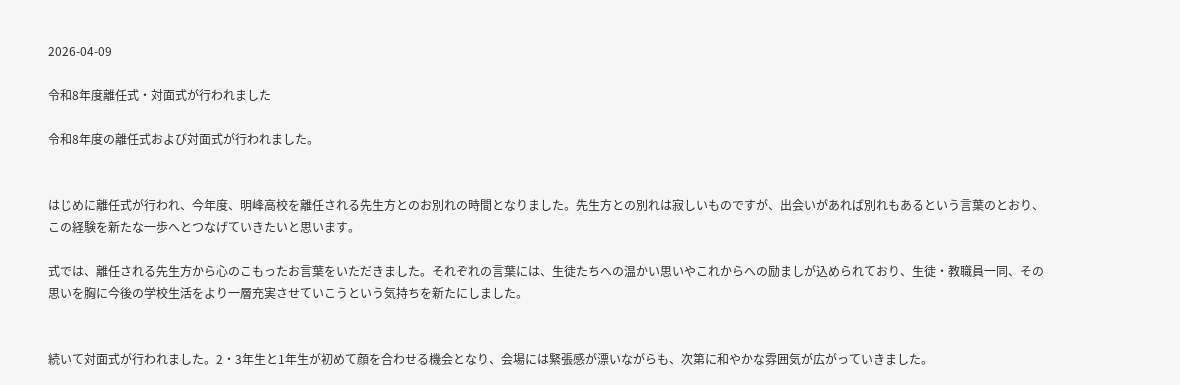2026-04-09

令和8年度離任式・対面式が行われました

令和8年度の離任式および対面式が行われました。


はじめに離任式が行われ、今年度、明峰高校を離任される先生方とのお別れの時間となりました。先生方との別れは寂しいものですが、出会いがあれば別れもあるという言葉のとおり、この経験を新たな一歩へとつなげていきたいと思います。

式では、離任される先生方から心のこもったお言葉をいただきました。それぞれの言葉には、生徒たちへの温かい思いやこれからへの励ましが込められており、生徒・教職員一同、その思いを胸に今後の学校生活をより一層充実させていこうという気持ちを新たにしました。


続いて対面式が行われました。2・3年生と1年生が初めて顔を合わせる機会となり、会場には緊張感が漂いながらも、次第に和やかな雰囲気が広がっていきました。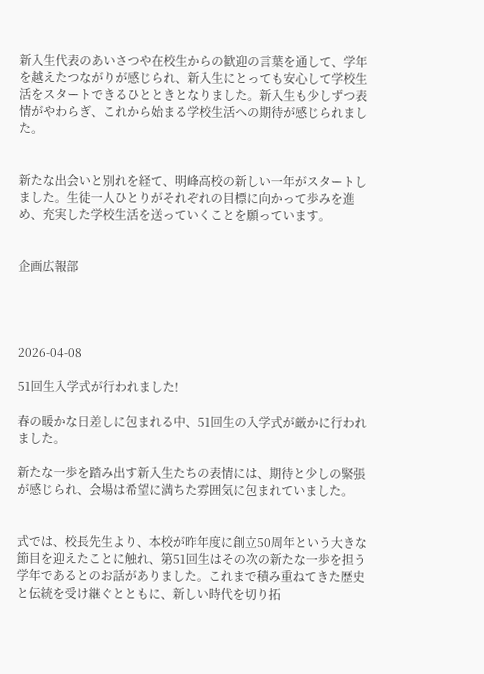新入生代表のあいさつや在校生からの歓迎の言葉を通して、学年を越えたつながりが感じられ、新入生にとっても安心して学校生活をスタートできるひとときとなりました。新入生も少しずつ表情がやわらぎ、これから始まる学校生活への期待が感じられました。


新たな出会いと別れを経て、明峰高校の新しい一年がスタートしました。生徒一人ひとりがそれぞれの目標に向かって歩みを進め、充実した学校生活を送っていくことを願っています。


企画広報部




2026-04-08

51回生入学式が行われました!

春の暖かな日差しに包まれる中、51回生の入学式が厳かに行われました。

新たな一歩を踏み出す新入生たちの表情には、期待と少しの緊張が感じられ、会場は希望に満ちた雰囲気に包まれていました。


式では、校長先生より、本校が昨年度に創立50周年という大きな節目を迎えたことに触れ、第51回生はその次の新たな一歩を担う学年であるとのお話がありました。これまで積み重ねてきた歴史と伝統を受け継ぐとともに、新しい時代を切り拓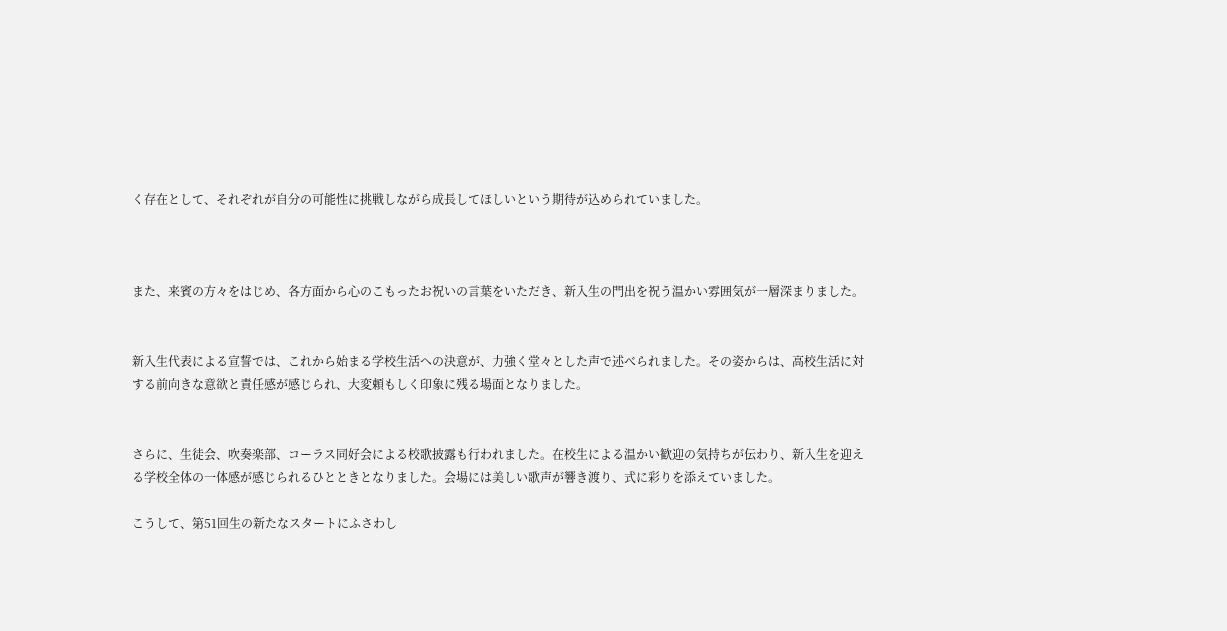く存在として、それぞれが自分の可能性に挑戦しながら成長してほしいという期待が込められていました。



また、来賓の方々をはじめ、各方面から心のこもったお祝いの言葉をいただき、新入生の門出を祝う温かい雰囲気が一層深まりました。


新入生代表による宣誓では、これから始まる学校生活への決意が、力強く堂々とした声で述べられました。その姿からは、高校生活に対する前向きな意欲と責任感が感じられ、大変頼もしく印象に残る場面となりました。


さらに、生徒会、吹奏楽部、コーラス同好会による校歌披露も行われました。在校生による温かい歓迎の気持ちが伝わり、新入生を迎える学校全体の一体感が感じられるひとときとなりました。会場には美しい歌声が響き渡り、式に彩りを添えていました。

こうして、第51回生の新たなスタートにふさわし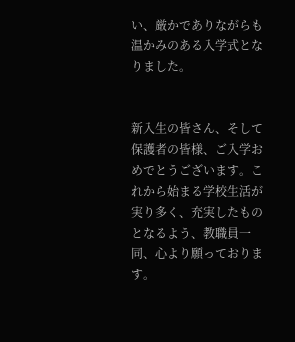い、厳かでありながらも温かみのある入学式となりました。


新入生の皆さん、そして保護者の皆様、ご入学おめでとうございます。これから始まる学校生活が実り多く、充実したものとなるよう、教職員一同、心より願っております。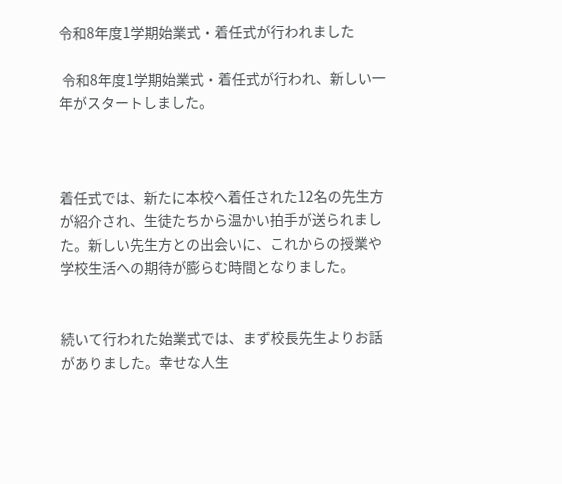令和8年度1学期始業式・着任式が行われました

 令和8年度1学期始業式・着任式が行われ、新しい一年がスタートしました。



着任式では、新たに本校へ着任された12名の先生方が紹介され、生徒たちから温かい拍手が送られました。新しい先生方との出会いに、これからの授業や学校生活への期待が膨らむ時間となりました。


続いて行われた始業式では、まず校長先生よりお話がありました。幸せな人生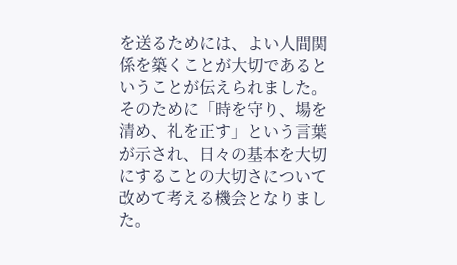を送るためには、よい人間関係を築くことが大切であるということが伝えられました。そのために「時を守り、場を清め、礼を正す」という言葉が示され、日々の基本を大切にすることの大切さについて改めて考える機会となりました。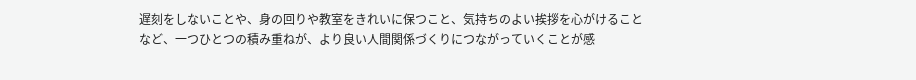遅刻をしないことや、身の回りや教室をきれいに保つこと、気持ちのよい挨拶を心がけることなど、一つひとつの積み重ねが、より良い人間関係づくりにつながっていくことが感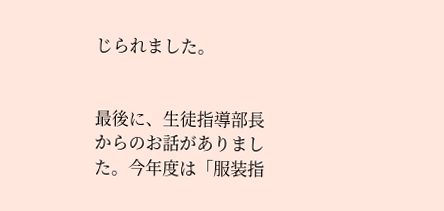じられました。


最後に、生徒指導部長からのお話がありました。今年度は「服装指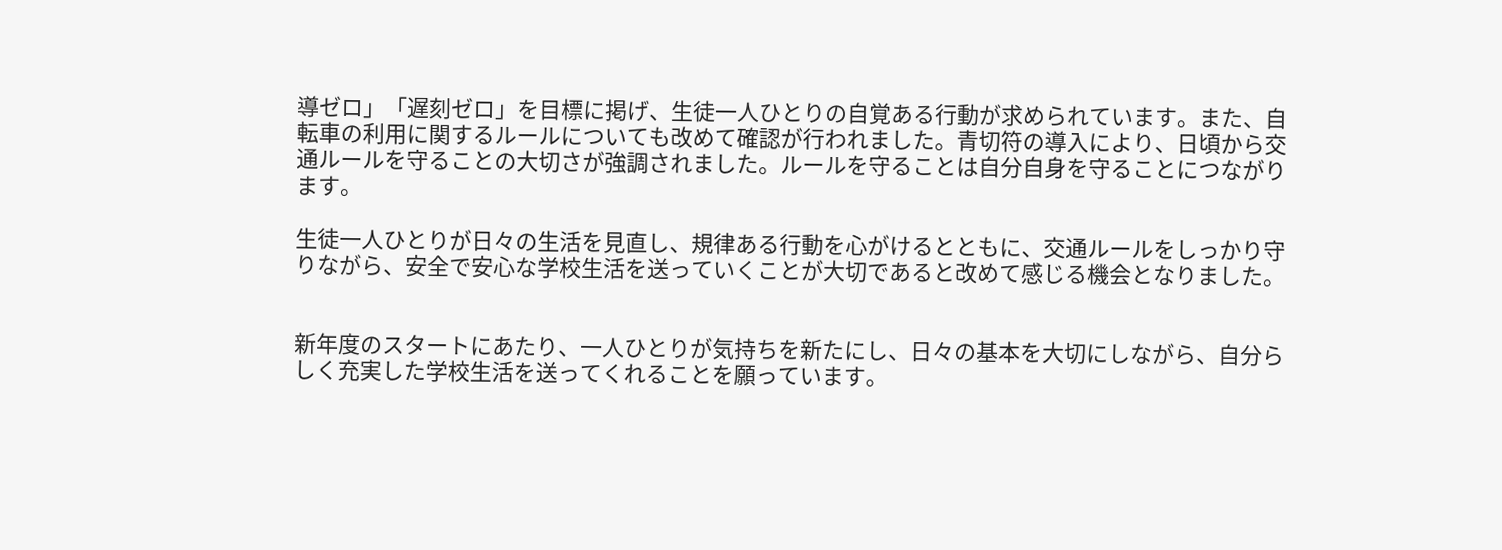導ゼロ」「遅刻ゼロ」を目標に掲げ、生徒一人ひとりの自覚ある行動が求められています。また、自転車の利用に関するルールについても改めて確認が行われました。青切符の導入により、日頃から交通ルールを守ることの大切さが強調されました。ルールを守ることは自分自身を守ることにつながります。

生徒一人ひとりが日々の生活を見直し、規律ある行動を心がけるとともに、交通ルールをしっかり守りながら、安全で安心な学校生活を送っていくことが大切であると改めて感じる機会となりました。


新年度のスタートにあたり、一人ひとりが気持ちを新たにし、日々の基本を大切にしながら、自分らしく充実した学校生活を送ってくれることを願っています。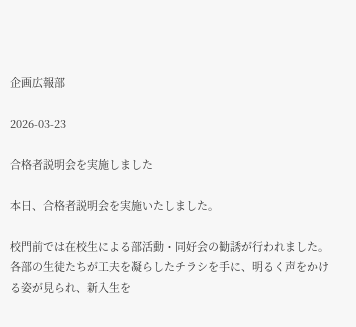企画広報部

2026-03-23

合格者説明会を実施しました

本日、合格者説明会を実施いたしました。

校門前では在校生による部活動・同好会の勧誘が行われました。各部の生徒たちが工夫を凝らしたチラシを手に、明るく声をかける姿が見られ、新入生を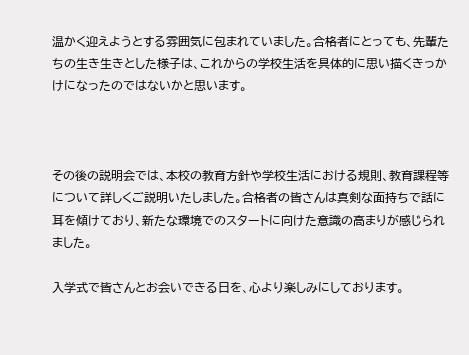温かく迎えようとする雰囲気に包まれていました。合格者にとっても、先輩たちの生き生きとした様子は、これからの学校生活を具体的に思い描くきっかけになったのではないかと思います。



その後の説明会では、本校の教育方針や学校生活における規則、教育課程等について詳しくご説明いたしました。合格者の皆さんは真剣な面持ちで話に耳を傾けており、新たな環境でのスタートに向けた意識の高まりが感じられました。

入学式で皆さんとお会いできる日を、心より楽しみにしております。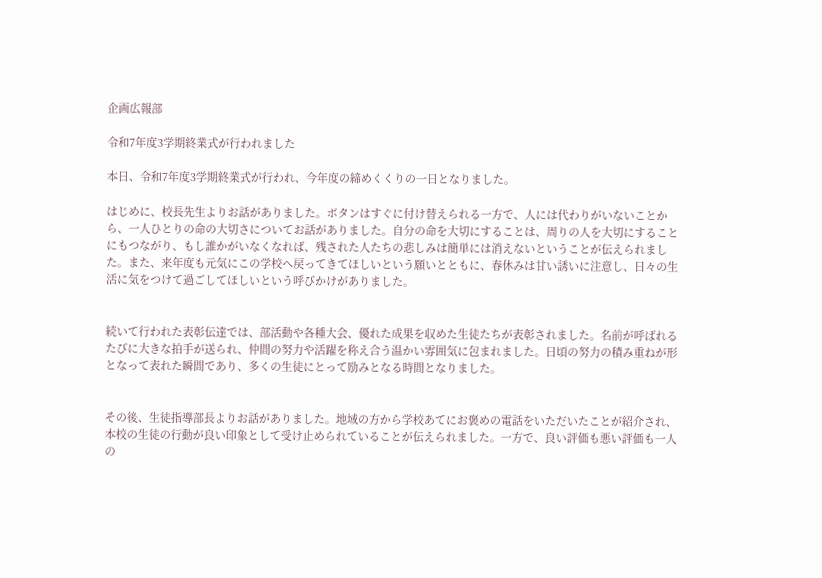企画広報部

令和7年度3学期終業式が行われました

本日、令和7年度3学期終業式が行われ、今年度の締めくくりの一日となりました。

はじめに、校長先生よりお話がありました。ボタンはすぐに付け替えられる一方で、人には代わりがいないことから、一人ひとりの命の大切さについてお話がありました。自分の命を大切にすることは、周りの人を大切にすることにもつながり、もし誰かがいなくなれば、残された人たちの悲しみは簡単には消えないということが伝えられました。また、来年度も元気にこの学校へ戻ってきてほしいという願いとともに、春休みは甘い誘いに注意し、日々の生活に気をつけて過ごしてほしいという呼びかけがありました。


続いて行われた表彰伝達では、部活動や各種大会、優れた成果を収めた生徒たちが表彰されました。名前が呼ばれるたびに大きな拍手が送られ、仲間の努力や活躍を称え合う温かい雰囲気に包まれました。日頃の努力の積み重ねが形となって表れた瞬間であり、多くの生徒にとって励みとなる時間となりました。


その後、生徒指導部長よりお話がありました。地域の方から学校あてにお褒めの電話をいただいたことが紹介され、本校の生徒の行動が良い印象として受け止められていることが伝えられました。一方で、良い評価も悪い評価も一人の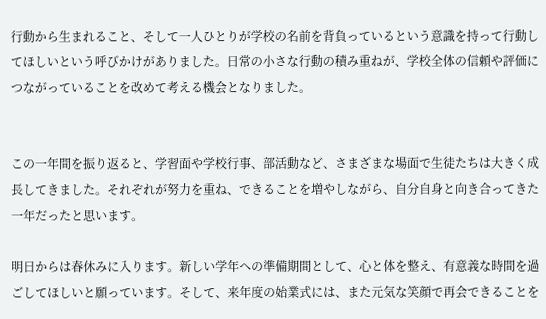行動から生まれること、そして一人ひとりが学校の名前を背負っているという意識を持って行動してほしいという呼びかけがありました。日常の小さな行動の積み重ねが、学校全体の信頼や評価につながっていることを改めて考える機会となりました。


この一年間を振り返ると、学習面や学校行事、部活動など、さまざまな場面で生徒たちは大きく成長してきました。それぞれが努力を重ね、できることを増やしながら、自分自身と向き合ってきた一年だったと思います。

明日からは春休みに入ります。新しい学年への準備期間として、心と体を整え、有意義な時間を過ごしてほしいと願っています。そして、来年度の始業式には、また元気な笑顔で再会できることを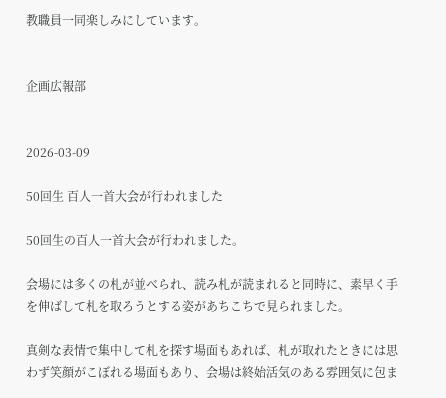教職員一同楽しみにしています。


企画広報部


2026-03-09

50回生 百人一首大会が行われました

50回生の百人一首大会が行われました。

会場には多くの札が並べられ、読み札が読まれると同時に、素早く手を伸ばして札を取ろうとする姿があちこちで見られました。

真剣な表情で集中して札を探す場面もあれば、札が取れたときには思わず笑顔がこぼれる場面もあり、会場は終始活気のある雰囲気に包ま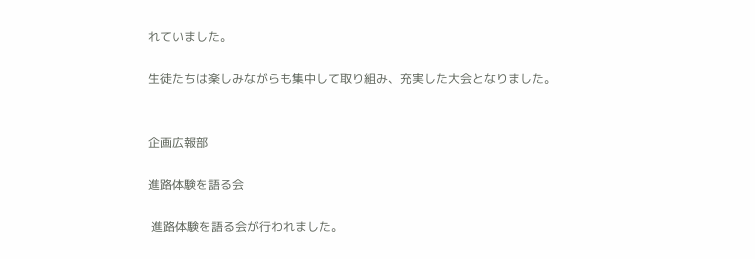れていました。

生徒たちは楽しみながらも集中して取り組み、充実した大会となりました。


企画広報部

進路体験を語る会

 進路体験を語る会が行われました。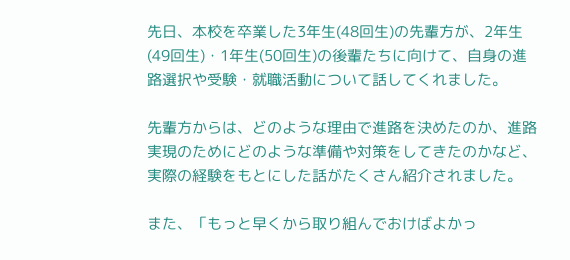先日、本校を卒業した3年生(48回生)の先輩方が、2年生(49回生)・1年生(50回生)の後輩たちに向けて、自身の進路選択や受験・就職活動について話してくれました。

先輩方からは、どのような理由で進路を決めたのか、進路実現のためにどのような準備や対策をしてきたのかなど、実際の経験をもとにした話がたくさん紹介されました。

また、「もっと早くから取り組んでおけばよかっ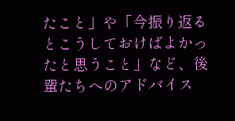たこと」や「今振り返るとこうしておけばよかったと思うこと」など、後輩たちへのアドバイス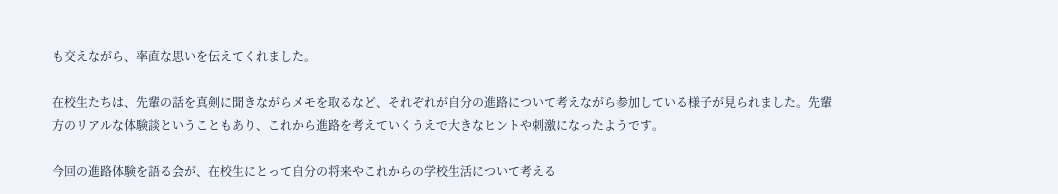も交えながら、率直な思いを伝えてくれました。

在校生たちは、先輩の話を真剣に聞きながらメモを取るなど、それぞれが自分の進路について考えながら参加している様子が見られました。先輩方のリアルな体験談ということもあり、これから進路を考えていくうえで大きなヒントや刺激になったようです。

今回の進路体験を語る会が、在校生にとって自分の将来やこれからの学校生活について考える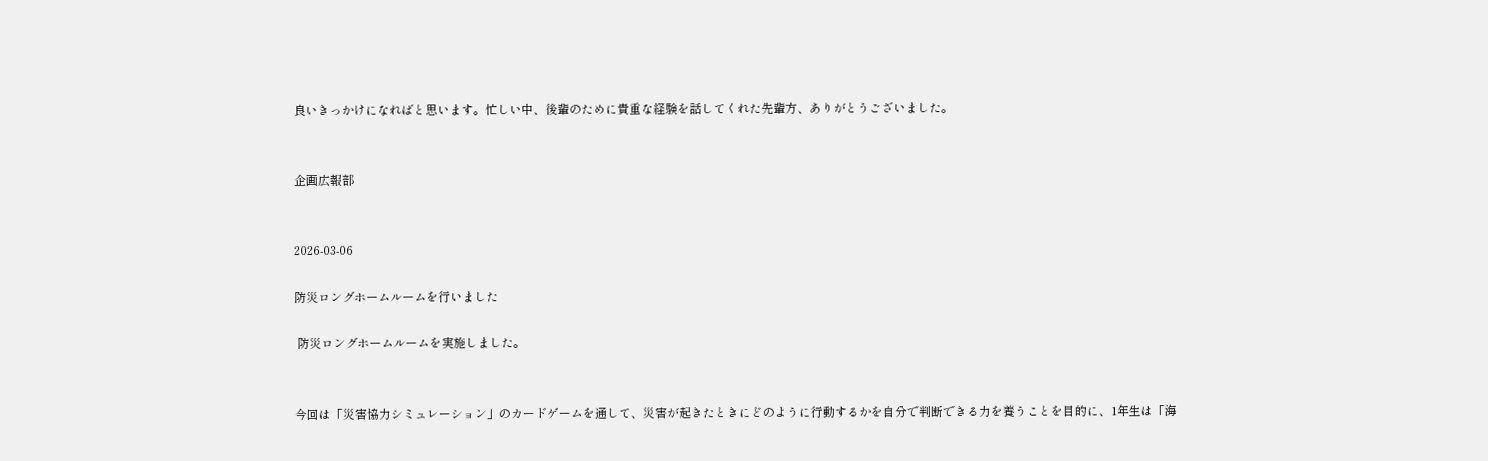良いきっかけになればと思います。忙しい中、後輩のために貴重な経験を話してくれた先輩方、ありがとうございました。


企画広報部


2026-03-06

防災ロングホームルームを行いました

 防災ロングホームルームを実施しました。


今回は「災害協力シミュレーション」のカードゲームを通して、災害が起きたときにどのように行動するかを自分で判断できる力を養うことを目的に、1年生は「海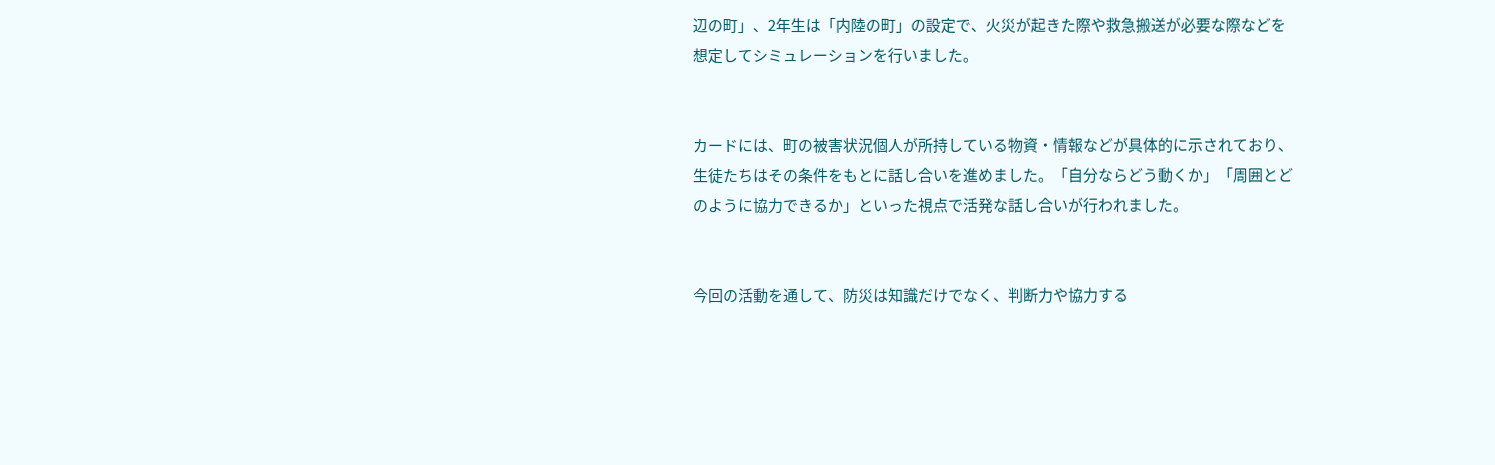辺の町」、2年生は「内陸の町」の設定で、火災が起きた際や救急搬送が必要な際などを想定してシミュレーションを行いました。


カードには、町の被害状況個人が所持している物資・情報などが具体的に示されており、生徒たちはその条件をもとに話し合いを進めました。「自分ならどう動くか」「周囲とどのように協力できるか」といった視点で活発な話し合いが行われました。


今回の活動を通して、防災は知識だけでなく、判断力や協力する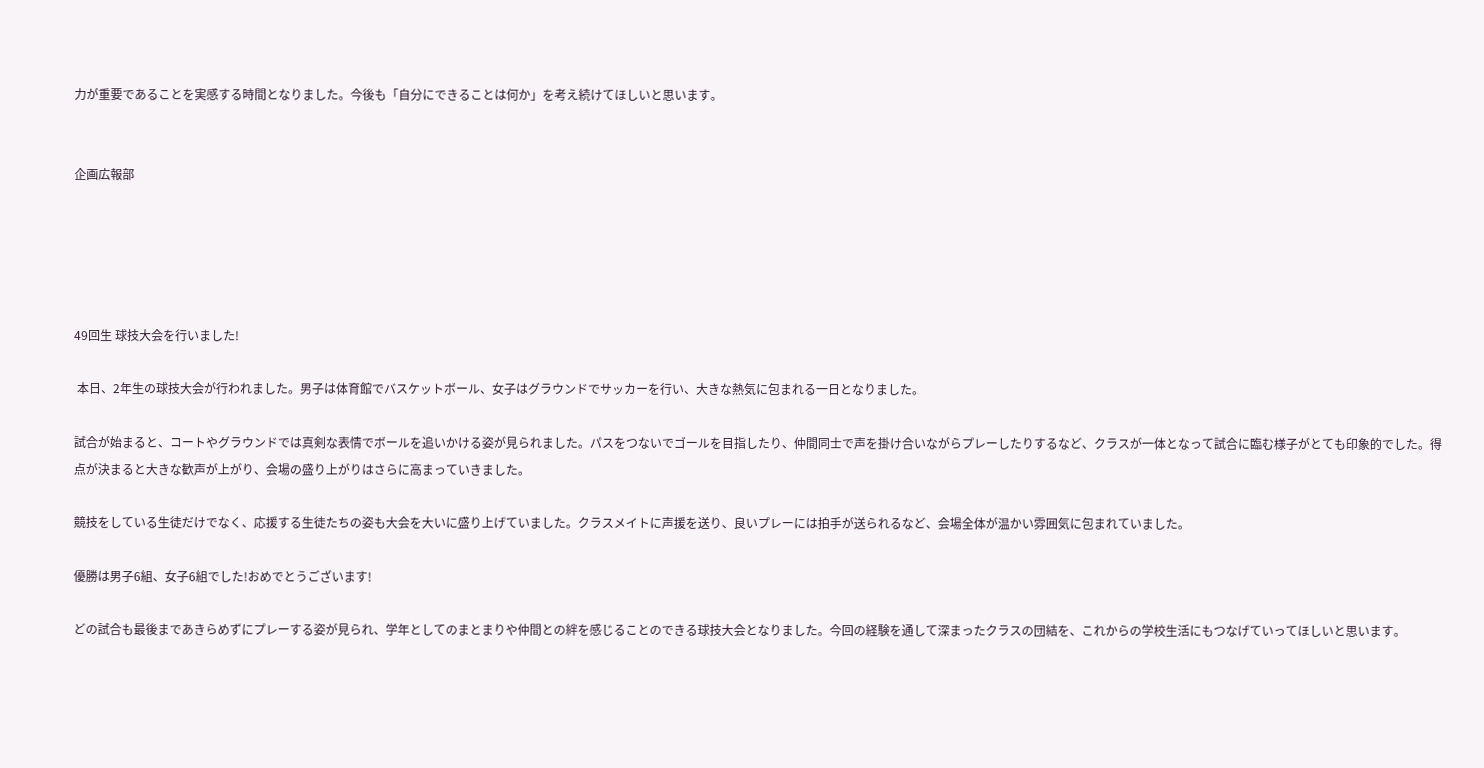力が重要であることを実感する時間となりました。今後も「自分にできることは何か」を考え続けてほしいと思います。


企画広報部





49回生 球技大会を行いました!

 本日、2年生の球技大会が行われました。男子は体育館でバスケットボール、女子はグラウンドでサッカーを行い、大きな熱気に包まれる一日となりました。

試合が始まると、コートやグラウンドでは真剣な表情でボールを追いかける姿が見られました。パスをつないでゴールを目指したり、仲間同士で声を掛け合いながらプレーしたりするなど、クラスが一体となって試合に臨む様子がとても印象的でした。得点が決まると大きな歓声が上がり、会場の盛り上がりはさらに高まっていきました。

競技をしている生徒だけでなく、応援する生徒たちの姿も大会を大いに盛り上げていました。クラスメイトに声援を送り、良いプレーには拍手が送られるなど、会場全体が温かい雰囲気に包まれていました。

優勝は男子6組、女子6組でした!おめでとうございます!

どの試合も最後まであきらめずにプレーする姿が見られ、学年としてのまとまりや仲間との絆を感じることのできる球技大会となりました。今回の経験を通して深まったクラスの団結を、これからの学校生活にもつなげていってほしいと思います。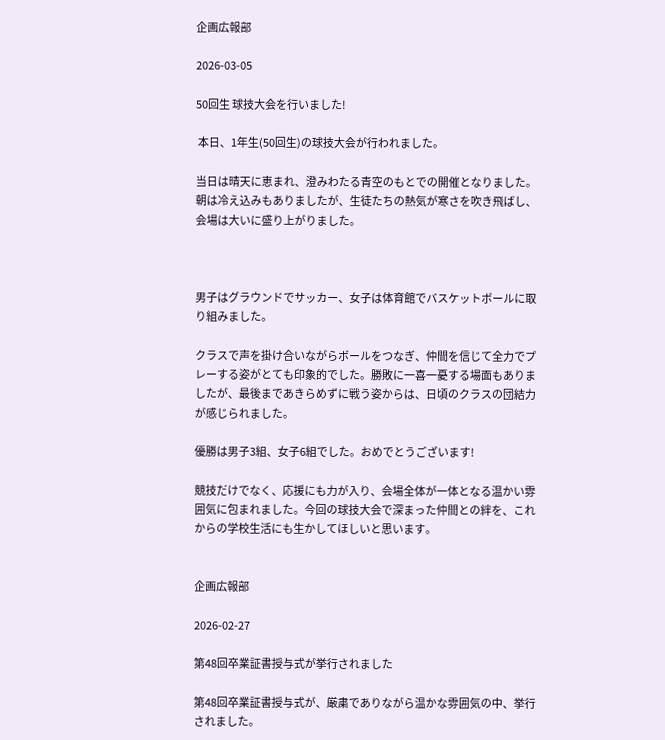企画広報部

2026-03-05

50回生 球技大会を行いました!

 本日、1年生(50回生)の球技大会が行われました。

当日は晴天に恵まれ、澄みわたる青空のもとでの開催となりました。朝は冷え込みもありましたが、生徒たちの熱気が寒さを吹き飛ばし、会場は大いに盛り上がりました。



男子はグラウンドでサッカー、女子は体育館でバスケットボールに取り組みました。

クラスで声を掛け合いながらボールをつなぎ、仲間を信じて全力でプレーする姿がとても印象的でした。勝敗に一喜一憂する場面もありましたが、最後まであきらめずに戦う姿からは、日頃のクラスの団結力が感じられました。

優勝は男子3組、女子6組でした。おめでとうございます!

競技だけでなく、応援にも力が入り、会場全体が一体となる温かい雰囲気に包まれました。今回の球技大会で深まった仲間との絆を、これからの学校生活にも生かしてほしいと思います。


企画広報部

2026-02-27

第48回卒業証書授与式が挙行されました

第48回卒業証書授与式が、厳粛でありながら温かな雰囲気の中、挙行されました。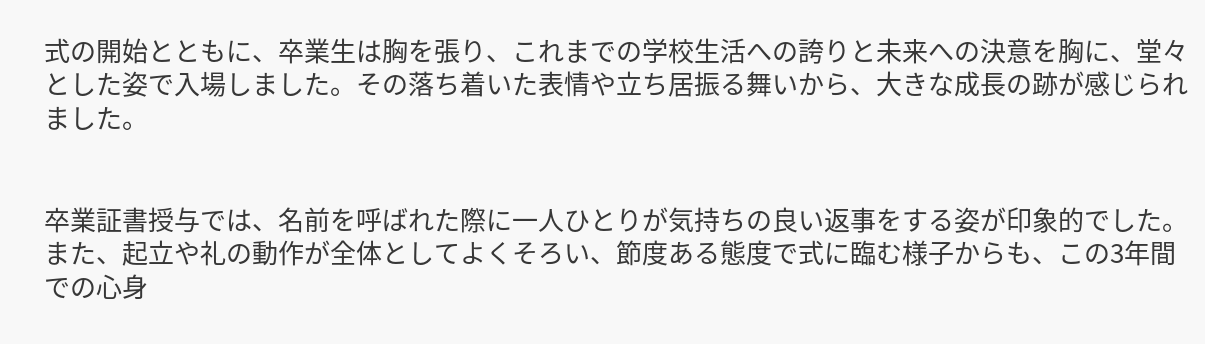式の開始とともに、卒業生は胸を張り、これまでの学校生活への誇りと未来への決意を胸に、堂々とした姿で入場しました。その落ち着いた表情や立ち居振る舞いから、大きな成長の跡が感じられました。


卒業証書授与では、名前を呼ばれた際に一人ひとりが気持ちの良い返事をする姿が印象的でした。また、起立や礼の動作が全体としてよくそろい、節度ある態度で式に臨む様子からも、この3年間での心身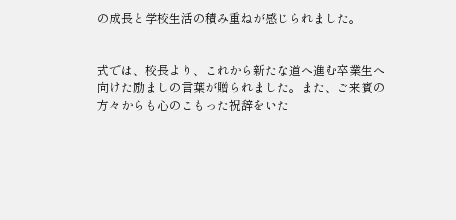の成長と学校生活の積み重ねが感じられました。


式では、校長より、これから新たな道へ進む卒業生へ向けた励ましの言葉が贈られました。また、ご来賓の方々からも心のこもった祝辞をいた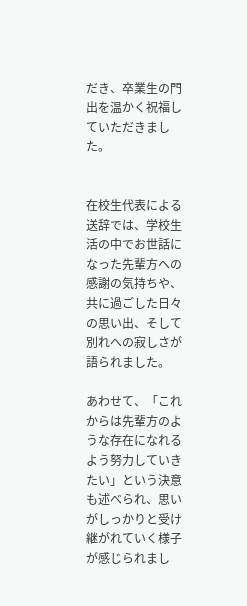だき、卒業生の門出を温かく祝福していただきました。


在校生代表による送辞では、学校生活の中でお世話になった先輩方への感謝の気持ちや、共に過ごした日々の思い出、そして別れへの寂しさが語られました。

あわせて、「これからは先輩方のような存在になれるよう努力していきたい」という決意も述べられ、思いがしっかりと受け継がれていく様子が感じられまし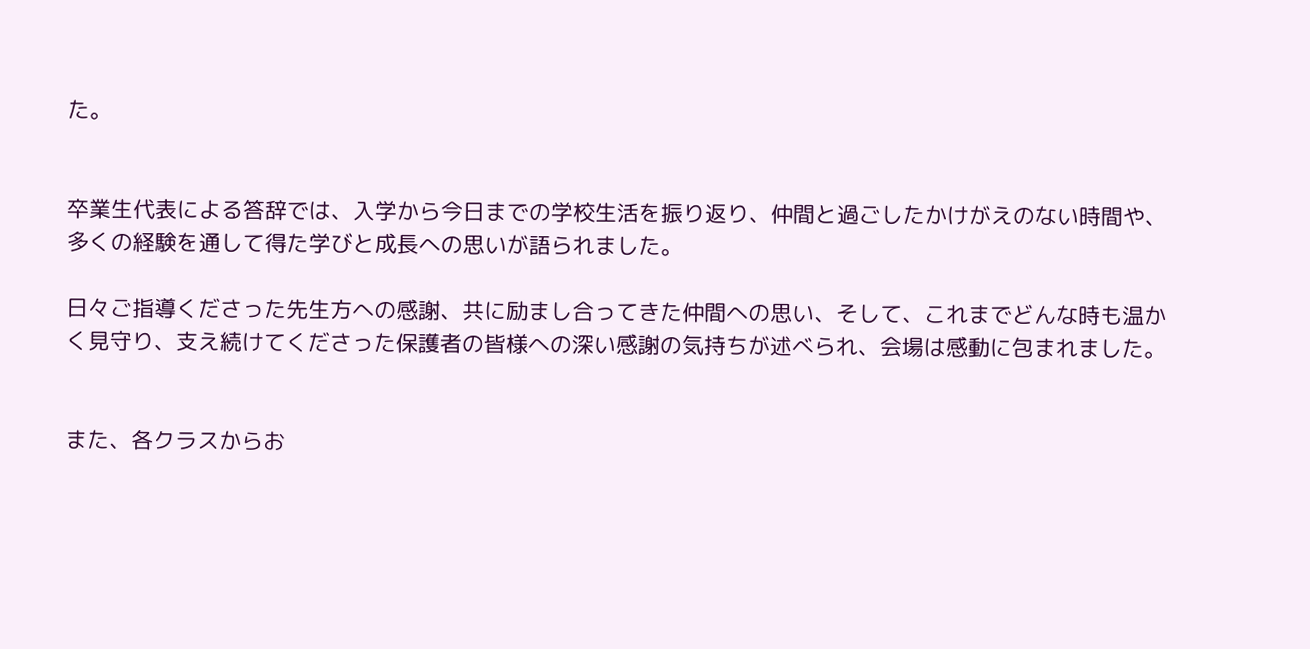た。


卒業生代表による答辞では、入学から今日までの学校生活を振り返り、仲間と過ごしたかけがえのない時間や、多くの経験を通して得た学びと成長への思いが語られました。

日々ご指導くださった先生方への感謝、共に励まし合ってきた仲間への思い、そして、これまでどんな時も温かく見守り、支え続けてくださった保護者の皆様への深い感謝の気持ちが述べられ、会場は感動に包まれました。


また、各クラスからお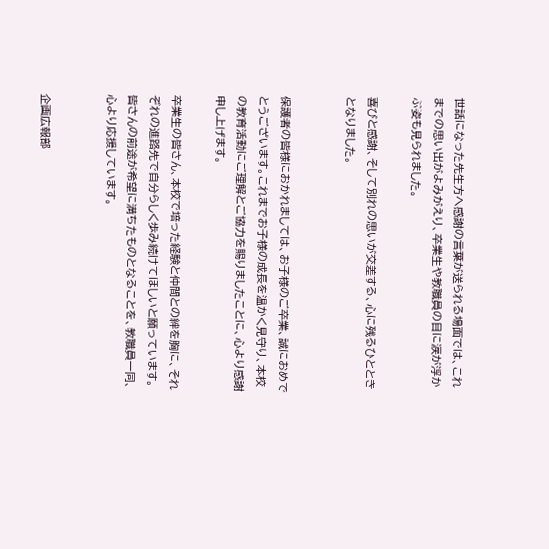世話になった先生方へ感謝の言葉が送られる場面では、これまでの思い出がよみがえり、卒業生や教職員の目に涙が浮かぶ姿も見られました。

喜びと感謝、そして別れの思いが交差する、心に残るひとときとなりました。


保護者の皆様におかれましては、お子様のご卒業、誠におめでとうございます。これまでお子様の成長を温かく見守り、本校の教育活動にご理解とご協力を賜りましたことに、心より感謝申し上げます。

卒業生の皆さん、本校で培った経験と仲間との絆を胸に、それぞれの進路先で自分らしく歩み続けてほしいと願っています。皆さんの前途が希望に満ちたものとなることを、教職員一同、心より応援しています。


企画広報部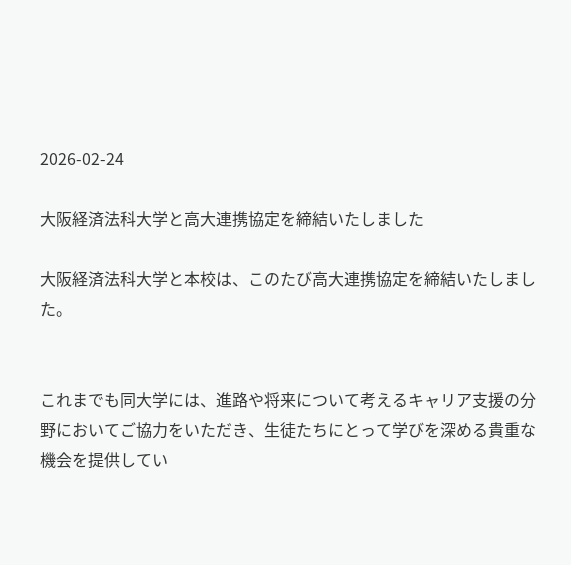2026-02-24

大阪経済法科大学と高大連携協定を締結いたしました

大阪経済法科大学と本校は、このたび高大連携協定を締結いたしました。


これまでも同大学には、進路や将来について考えるキャリア支援の分野においてご協力をいただき、生徒たちにとって学びを深める貴重な機会を提供してい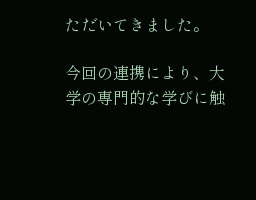ただいてきました。

今回の連携により、大学の専門的な学びに触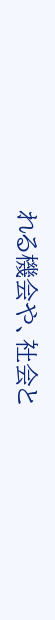れる機会や、社会と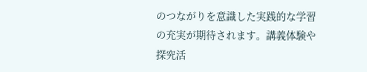のつながりを意識した実践的な学習の充実が期待されます。講義体験や探究活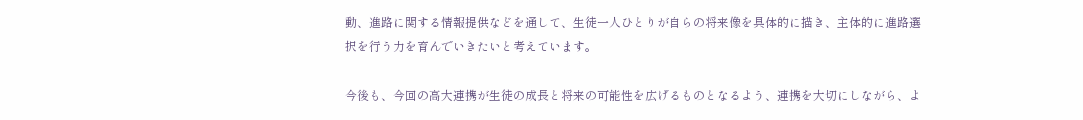動、進路に関する情報提供などを通して、生徒一人ひとりが自らの将来像を具体的に描き、主体的に進路選択を行う力を育んでいきたいと考えています。

今後も、今回の高大連携が生徒の成長と将来の可能性を広げるものとなるよう、連携を大切にしながら、よ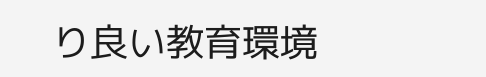り良い教育環境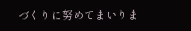づくりに努めてまいりま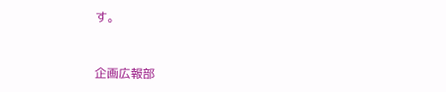す。


企画広報部